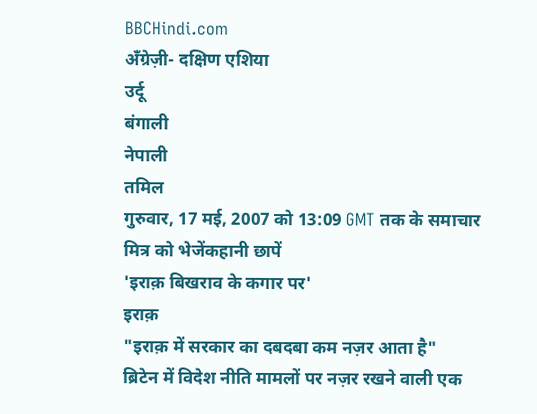BBCHindi.com
अँग्रेज़ी- दक्षिण एशिया
उर्दू
बंगाली
नेपाली
तमिल
गुरुवार, 17 मई, 2007 को 13:09 GMT तक के समाचार
मित्र को भेजेंकहानी छापें
'इराक़ बिखराव के कगार पर'
इराक़
"इराक़ में सरकार का दबदबा कम नज़र आता है"
ब्रिटेन में विदेश नीति मामलों पर नज़र रखने वाली एक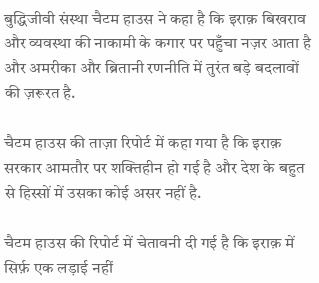बुद्धिजीवी संस्था चैटम हाउस ने कहा है कि इराक़ बिखराव और व्यवस्था की नाकामी के कगार पर पहुँचा नज़र आता है और अमरीका और ब्रितानी रणनीति में तुरंत बड़े बदलावों की ज़रूरत है.

चैटम हाउस की ताज़ा रिपोर्ट में कहा गया है कि इराक़ सरकार आमतौर पर शक्तिहीन हो गई है और देश के बहुत से हिस्सों में उसका कोई असर नहीं है.

चैटम हाउस की रिपोर्ट में चेतावनी दी गई है कि इराक़ में सिर्फ़ एक लड़ाई नहीं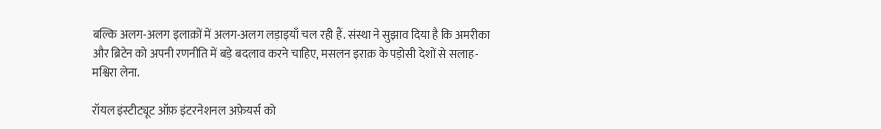बल्कि अलग-अलग इलाक़ों में अलग-अलग लड़ाइयाँ चल रही हैं. संस्था ने सुझाव दिया है कि अमरीका और ब्रिटेन को अपनी रणनीति में बड़े बदलाव करने चाहिए, मसलन इराक़ के पड़ोसी देशों से सलाह-मश्विरा लेना.

रॉयल इंस्टीट्यूट ऑफ़ इंटरनेशनल अफ़ेयर्स को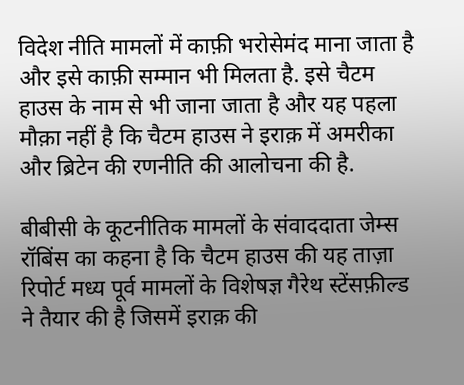विदेश नीति मामलों में काफ़ी भरोसेमंद माना जाता है और इसे काफ़ी सम्मान भी मिलता है. इसे चैटम हाउस के नाम से भी जाना जाता है और यह पहला मौक़ा नहीं है कि चैटम हाउस ने इराक़ में अमरीका और ब्रिटेन की रणनीति की आलोचना की है.

बीबीसी के कूटनीतिक मामलों के संवाददाता जेम्स रॉबिंस का कहना है कि चैटम हाउस की यह ताज़ा रिपोर्ट मध्य पूर्व मामलों के विशेषज्ञ गैरेथ स्टेंसफ़ील्ड ने तैयार की है जिसमें इराक़ की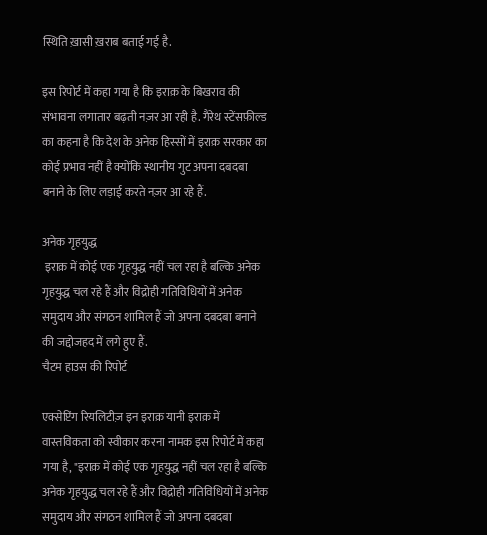स्थिति ख़ासी ख़राब बताई गई है.

इस रिपोर्ट में कहा गया है कि इराक़ के बिखराव की संभावना लगातार बढ़ती नज़र आ रही है. गैरेथ स्टेंसफ़ील्ड का कहना है कि देश के अनेक हिस्सों में इराक़ सरकार का कोई प्रभाव नहीं है क्योंकि स्थानीय गुट अपना दबदबा बनाने के लिए लड़ाई करते नज़र आ रहे हैं.

अनेक गृहयुद्ध
 इराक़ में कोई एक गृहयुद्ध नहीं चल रहा है बल्कि अनेक गृहयुद्ध चल रहे हैं और विद्रोही गतिविधियों में अनेक समुदाय और संगठन शामिल हैं जो अपना दबदबा बनाने की जद्दोजहद में लगे हुए हैं.
चैटम हाउस की रिपोर्ट

एक्सेप्टिंग रियलिटीज़ इन इराक़ यानी इराक़ में वास्तविकता को स्वीकार करना नामक इस रिपोर्ट में कहा गया है, "इराक़ में कोई एक गृहयुद्ध नहीं चल रहा है बल्कि अनेक गृहयुद्ध चल रहे हैं और विद्रोही गतिविधियों में अनेक समुदाय और संगठन शामिल हैं जो अपना दबदबा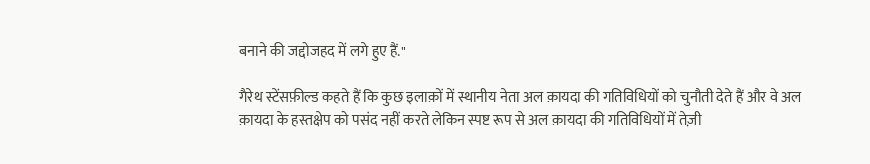बनाने की जद्दोजहद में लगे हुए हैं."

गैरेथ स्टेंसफ़ील्ड कहते हैं कि कुछ इलाक़ों में स्थानीय नेता अल क़ायदा की गतिविधियों को चुनौती देते हैं और वे अल क़ायदा के हस्तक्षेप को पसंद नहीं करते लेकिन स्पष्ट रूप से अल क़ायदा की गतिविधियों में तेज़ी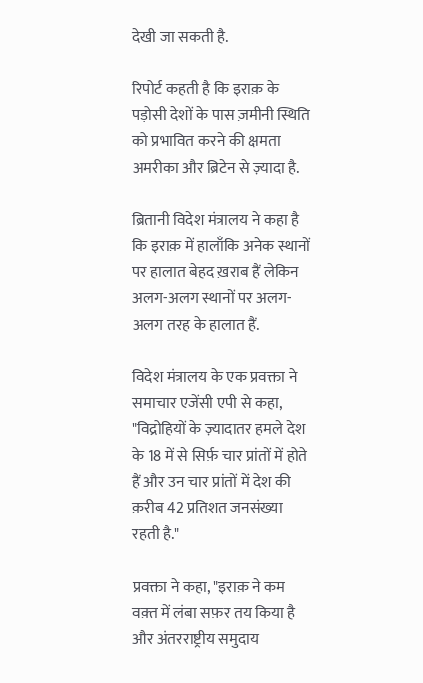देखी जा सकती है.

रिपोर्ट कहती है कि इराक़ के पड़ोसी देशों के पास ज़मीनी स्थिति को प्रभावित करने की क्षमता अमरीका और ब्रिटेन से ज़्यादा है.

ब्रितानी विदेश मंत्रालय ने कहा है कि इराक़ में हालाँकि अनेक स्थानों पर हालात बेहद ख़राब हैं लेकिन अलग-अलग स्थानों पर अलग-अलग तरह के हालात हैं.

विदेश मंत्रालय के एक प्रवक्ता ने समाचार एजेंसी एपी से कहा, "विद्रोहियों के ज़्यादातर हमले देश के 18 में से सिर्फ़ चार प्रांतों में होते हैं और उन चार प्रांतों में देश की क़रीब 42 प्रतिशत जनसंख्या रहती है."

प्रवक्ता ने कहा, "इराक़ ने कम वक़्त में लंबा सफ़र तय किया है और अंतरराष्ट्रीय समुदाय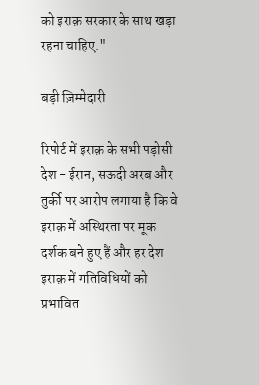को इराक़ सरकार के साथ खड़ा रहना चाहिए."

बड़ी ज़िम्मेदारी

रिपोर्ट में इराक़ के सभी पड़ोसी देश - ईरान, सऊदी अरब और तुर्की पर आरोप लगाया है कि वे इराक़ में अस्थिरता पर मूक दर्शक बने हुए हैं और हर देश इराक़ में गतिविधियों को प्रभावित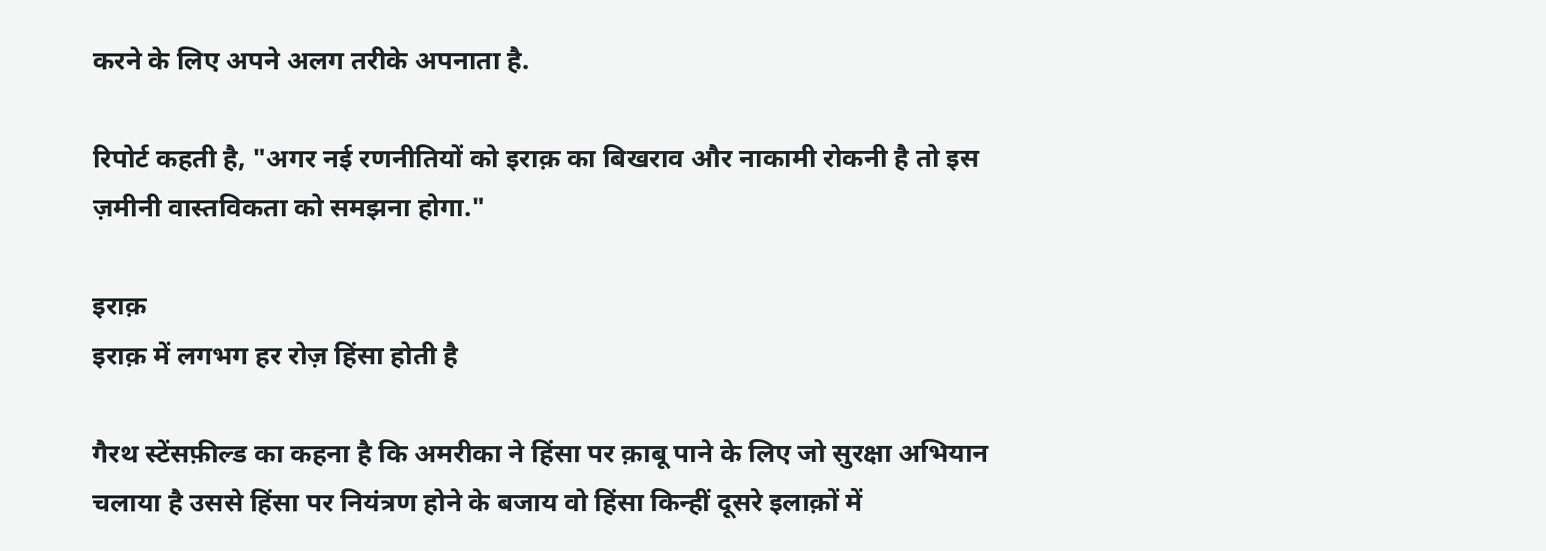करने के लिए अपने अलग तरीके अपनाता है.

रिपोर्ट कहती है, "अगर नई रणनीतियों को इराक़ का बिखराव और नाकामी रोकनी है तो इस ज़मीनी वास्तविकता को समझना होगा."

इराक़
इराक़ में लगभग हर रोज़ हिंसा होती है

गैरथ स्टेंसफ़ील्ड का कहना है कि अमरीका ने हिंसा पर क़ाबू पाने के लिए जो सुरक्षा अभियान चलाया है उससे हिंसा पर नियंत्रण होने के बजाय वो हिंसा किन्हीं दूसरे इलाक़ों में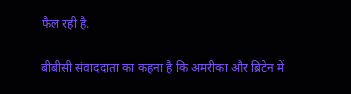फैल रही है.

बीबीसी संवाददाता का कहना है कि अमरीका और ब्रिटेन में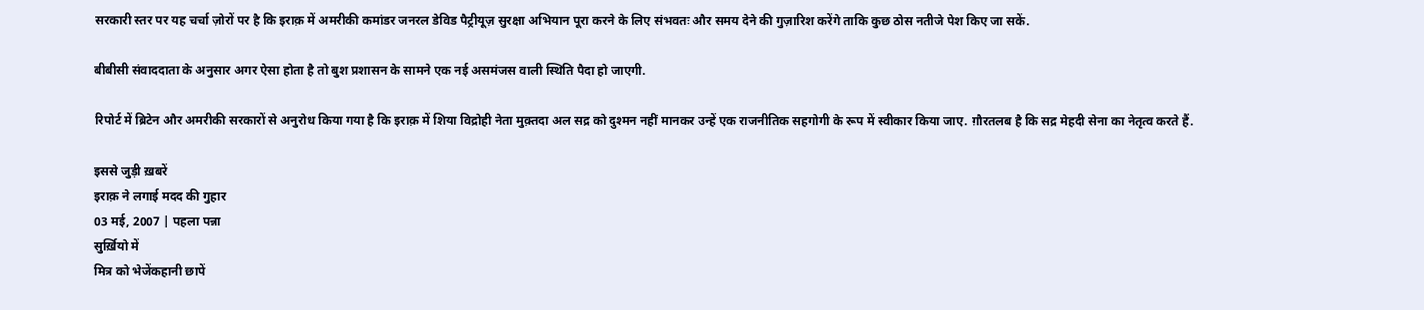सरकारी स्तर पर यह चर्चा ज़ोरों पर है कि इराक़ में अमरीकी कमांडर जनरल डेविड पैट्रीयूज़ सुरक्षा अभियान पूरा करने के लिए संभवतः और समय देने की गुज़ारिश करेंगे ताकि कुछ ठोस नतीजे पेश किए जा सकें.

बीबीसी संवाददाता के अनुसार अगर ऐसा होता है तो बुश प्रशासन के सामने एक नई असमंजस वाली स्थिति पैदा हो जाएगी.

रिपोर्ट में ब्रिटेन और अमरीकी सरकारों से अनुरोध किया गया है कि इराक़ में शिया विद्रोही नेता मुक़्तदा अल सद्र को दुश्मन नहीं मानकर उन्हें एक राजनीतिक सहगोगी के रूप में स्वीकार किया जाए. ग़ौरतलब है कि सद्र मेहदी सेना का नेतृत्व करते हैं.

इससे जुड़ी ख़बरें
इराक़ ने लगाई मदद की गुहार
03 मई, 2007 | पहला पन्ना
सुर्ख़ियो में
मित्र को भेजेंकहानी छापें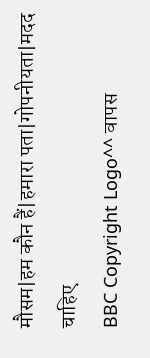मौसम|हम कौन हैं|हमारा पता|गोपनीयता|मदद चाहिए
BBC Copyright Logo^^ वापस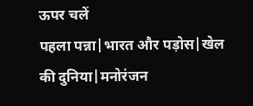ऊपर चलें
पहला पन्ना|भारत और पड़ोस|खेल की दुनिया|मनोरंजन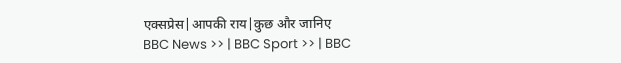एक्सप्रेस|आपकी राय|कुछ और जानिए
BBC News >> | BBC Sport >> | BBC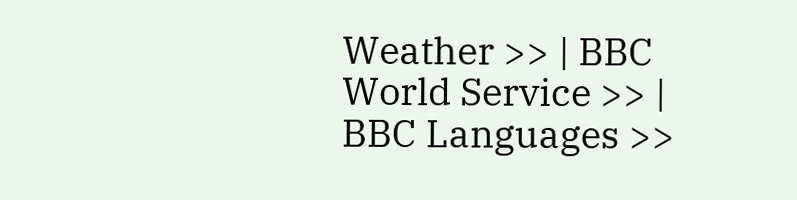Weather >> | BBC World Service >> | BBC Languages >>